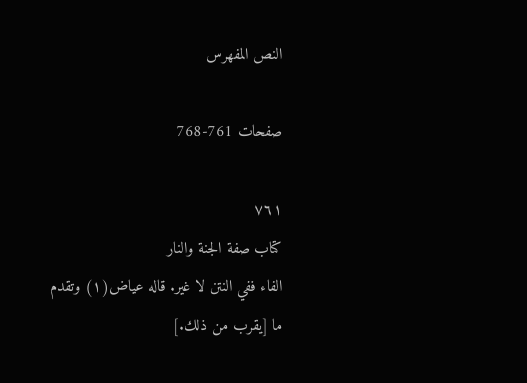النص المفهرس

صفحات 761-768

٧٦١
كتاب صفة الجنة والنار
الفاء ففي النتن لا غير. قاله عياض(١) وتقدم ما [يقرب من ذلك.]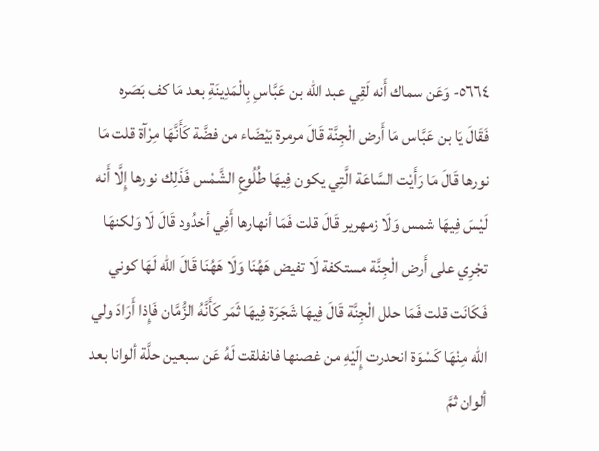٥٦٦٤- وَعَن سماك أَنه لَقِي عبد الله بن عَبَّاسِ بِالْمَدِينَةِ بعد مَا كف بَصَره
فَقَالَ يَا بن عَبَّاس مَا أَرض الْجِنَّة قَالَ مرمرة بَيْضَاء من فضَّة كَأَنَّهَا مِرْآة قلت مَا
نورها قَالَ مَا رَأَيْت السَّاعَة الَّتِي يكون فِيهَا طُلُوعِ الشَّمْس فَذَلِك نورها إِلَّا أَنه
لَيْسَ فِيهَا شمس وَلَا زمهرير قَالَ قلت فَمَا أنهارها أَفِي أخدُود قَالَ لَا وَلكنهَا
تجْرِي على أَرض الْجِنَّة مستكفة لَا تفيض هَهُنَا وَلَا هَهُنَا قَالَ الله لَهَا كوني
فَكَانَت قلت فَمَا حلل الْجِنَّة قَالَ فِيهَا شَجَرَة فِيهَا ثَمَر كَأَنَّهُ الزُّمَّان فَإِذا أَرَادَ ولي
الله مِنْهَا كَسْوَة انحدرت إِلَيْهِ من غصنها فانفلقت لَهُ عَن سبعين حلَّة ألوانا بعد
ألوان ثمَّ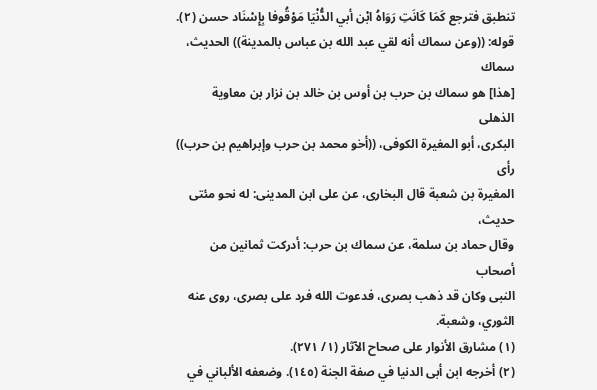تنطبق فترجع كَمَا كَانَتِ رَوَاهُ ابْن أبي الدُّنْيَا مَوْقُوفا بِإِسْنَاد حسن (٢).
قوله: ((وعن سماك أنه لقي عبد الله بن عباس بالمدينة)) الحديث، سماك
[هذا] هو سماك بن حرب بن أوس بن خالد بن نزار بن معاوية الذهلى
البكرى، أبو المغيرة الكوفى، ((أخو محمد بن حرب وإبراهيم بن حرب)) رأى
المغيرة بن شعبة قال البخارى، عن على ابن المدینی: له نحو مئتی حدیث،
وقال حماد بن سلمة، عن سماك بن حرب: أدركت ثمانين من أصحاب
النبى وكان قد ذهب بصرى، فدعوت الله فرد على بصرى، روى عنه
الثوري، وشعبة.
(١) مشارق الأنوار على صحاح الآثار (١/ ٢٧١).
(٢) أخرجه ابن أبى الدنيا في صفة الجنة (١٤٥). وضعفه الألباني في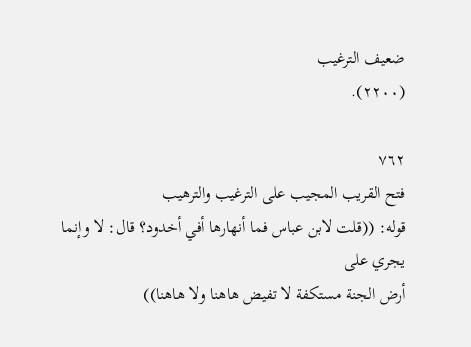ضعيف الترغيب
(٢٢٠٠).

٧٦٢
فتح القريب المجيب على الترغيب والترهيب
قوله: ((قلت لابن عباس فما أنهارها أفي أخدود؟ قال: لا وإنما يجري على
أرض الجنة مستكفة لا تفيض هاهنا ولا هاهنا))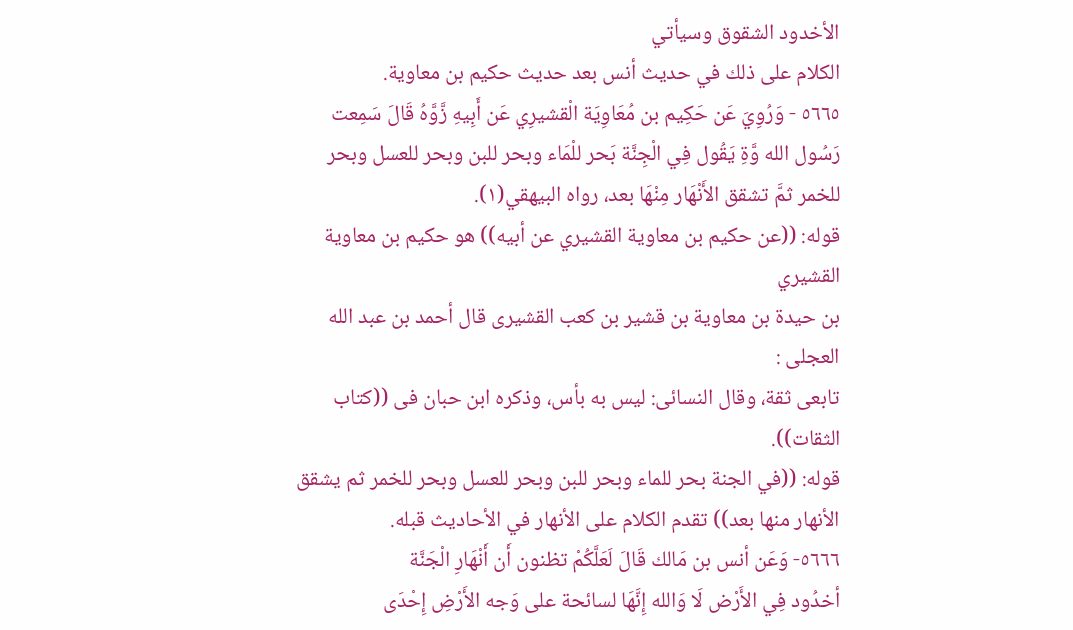الأخدود الشقوق وسيأتي
الكلام على ذلك في حديث أنس بعد حديث حكيم بن معاوية.
٥٦٦٥ - وَرُوِيَ عَن حَكِيم بن مُعَاوِيَة الْقشيرِي عَن أَبِيهِ زَّوَّهُ قَالَ سَمِعت
رَسُول الله وَّةِ يَقُول فِي الْجِنَّة بَحر للْمَاء وبحر للبن وبحر للعسل وبحر
للخمر ثمَّ تشقق الأَنْهَار مِنْهَا بعد، رواه البيهقي(١).
قوله: ((عن حكيم بن معاوية القشيري عن أبيه)) هو حكيم بن معاوية القشيري
بن حيدة بن معاوية بن قشير بن كعب القشيرى قال أحمد بن عبد الله العجلى :
تابعى ثقة، وقال النسائى: ليس به بأس، وذكره ابن حبان فى ((كتاب الثقات)).
قوله: ((في الجنة بحر للماء وبحر للبن وبحر للعسل وبحر للخمر ثم يشقق
الأنهار منها بعد)) تقدم الكلام على الأنهار في الأحاديث قبله.
٥٦٦٦- وَعَن أنس بن مَالك قَالَ لَعَلَّكُمْ تظنون أَن أَنْهَارِ الْجَنَّة
أخدُود فِي الأَرْض لَا وَالله إِنَّهَا لسائحة على وَجه الأَرْضِ إِحْدَى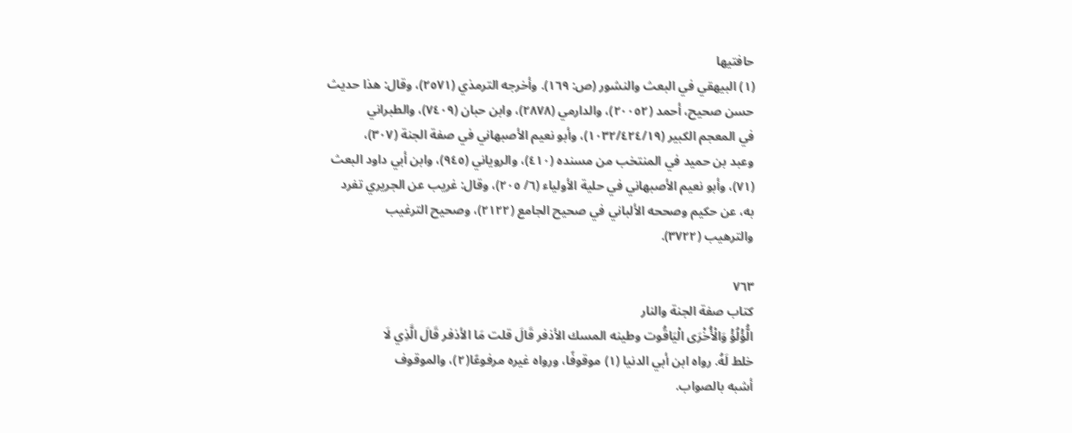حافتيها
(١) البيهقي في البعث والنشور (ص: ١٦٩). وأخرجه الترمذي (٢٥٧١)، وقال: هذا حديث
حسن صحيح، أحمد (٢٠٠٥٢)، والدارمي (٢٨٧٨)، وابن حبان (٧٤٠٩)، والطبراني
في المعجم الكبير (١٠٣٢/٤٢٤/١٩)، وأبو نعيم الأصبهاني في صفة الجنة (٣٠٧)،
وعبد بن حميد في المنتخب من مسنده (٤١٠)، والروياني (٩٤٥)، وابن أبي داود البعث
(٧١)، وأبو نعيم الأصبهاني في حلية الأولياء (٦/ ٢٠٥)، وقال: غريب عن الجريري تفرد
به، عن حكيم وصححه الألباني في صحيح الجامع (٢١٢٢)، وصحيح الترغيب
والترهيب (٣٧٢٢).

٧٦٣
كتاب صفة الجنة والنار
الُّؤْلُؤْ وَالْأُخْرَى الْيَاقُوت وطينه المسك الأذفر قَالَ قلت مَا الأذفر قَالَ الَّذِي لَا
خلط لَهُ. رواه ابن أبي الدنيا (١) موقوفًا، ورواه غيره مرفوعًا(٢)، والموقوف
أشبه بالصواب.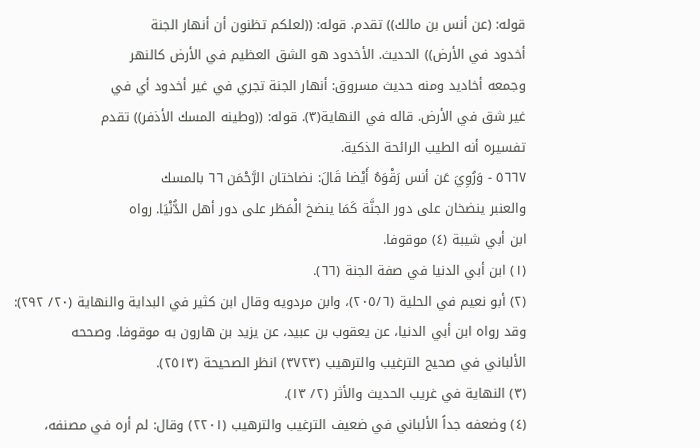قوله: (عن أنس بن مالك)) تقدم. قوله: ((لعلكم تظنون أن أنهار الجنة
أخدود في الأرض)) الحديث. الأخدود هو الشق العظيم في الأرض كالنهر
وجمعه أخاديد ومنه حديث مسروق: أنهار الجنة تجري في غير أخدود أي في
غير شق في الأرض. قاله في النهاية(٣). قوله: ((وطينه المسك الأذفر)) تقدم
تفسيره أنه الطيب الرائحة الذكية.
٥٦٦٧ - وَرُوِيَ عَن أنس رَقْوَهُ أَيْضا قَالَ: نضاختان الرَّحْمَن ٦٦ بالمسك
والعنبر ينضخان على دور الجنَّة كَمَا ينضخ الْمَطَر على دور أهل الدُّنْيَا. رواه
ابن أبي شيبة (٤) موقوفا.
(١) ابن أبي الدنيا في صفة الجنة (٦٦).
(٢) أبو نعيم في الحلية (٢٠٥/٦)، وابن مردويه وقال ابن كثير في البداية والنهاية (٢٠/ ٢٩٢):
وقد رواه ابن أبي الدنيا، عن يعقوب بن عبيد، عن یزید بن هارون به موقوفا. وصححه
الألباني في صحيح الترغيب والترهيب (٣٧٢٣) انظر الصحيحة (٢٥١٣).
(٣) النهاية في غريب الحديث والأثر (٢/ ١٣).
(٤) وضعفه جداً الألباني في ضعيف الترغيب والترهيب (٢٢٠١) وقال: لم أره في مصنفه،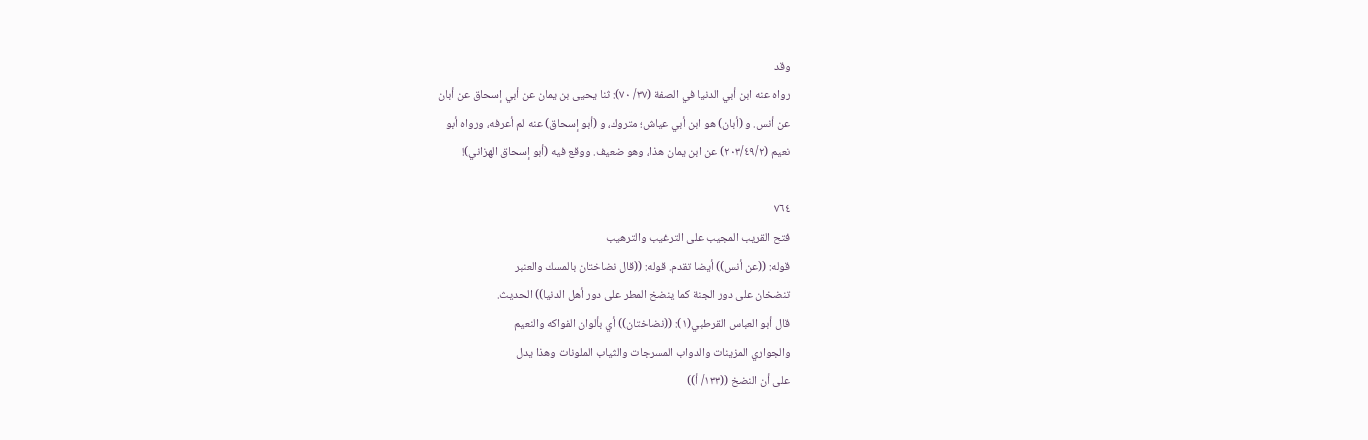وقد
رواه عنه ابن أبي الدنيا في الصفة (٣٧/ ٧٠): ثنا يحيى بن يمان عن أبي إسحاق عن أبان
عن أنس. و (أبان) هو ابن أبي عياش؛ متروك، و (أبو إسحاق) عنه لم أعرفه، ورواه أبو
نعيم (٢٠٣/٤٩/٢) عن ابن يمان هذا، وهو ضعيف. ووقع فيه (أبو إسحاق الهزاني)!

٧٦٤
فتح القريب المجيب على الترغيب والترهيب
قوله: ((عن أنس)) أيضا تقدم. قوله: ((قال نضاختان بالمسك والعنبر
تنضخان على دور الجنة كما ينضخ المطر على دور أهل الدنيا)) الحديث.
قال أبو العباس القرطبي(١): ((نضاختان)) أي بألوان الفواكه والنعيم
والجواري المزينات والدواب المسرجات والثياب الملونات وهذا يدل
على أن النضخ ((١٣٣/ أ))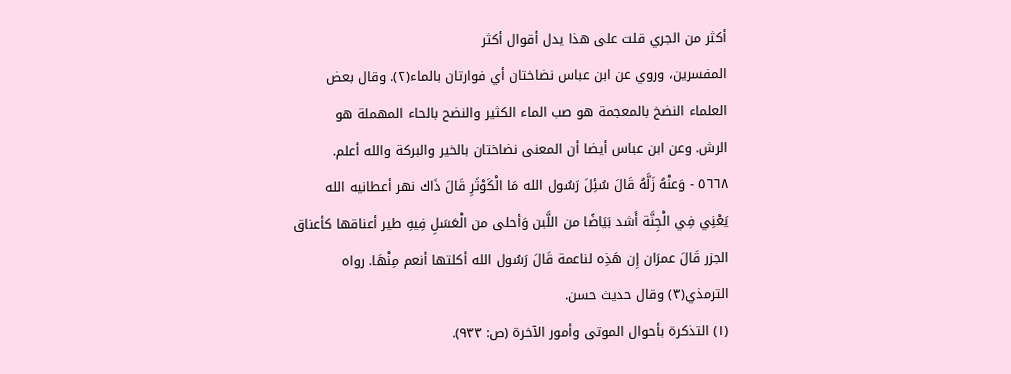أكثر من الجري قلت على هذا يدل أقوال أكثر
المفسرين، وروي عن ابن عباس نضاختان أي فوارتان بالماء(٢). وقال بعض
العلماء النضخ بالمعجمة هو صب الماء الكثير والنضح بالحاء المهملة هو
الرش. وعن ابن عباس أيضا أن المعنى نضاختان بالخير والبركة والله أعلم.
٥٦٦٨ - وَعنْهُ زَلَّهُ قَالَ سُئِلَ رَسُول الله مَا الْكَوْثَرِ قَالَ ذَاك نهر أعطانيه الله
يَعْنِي فِي الْجِنَّة أَشد بَيَاضًا من اللَّبن وَأحلى من الْعَسَلِ فِيهِ طير أعناقها كأعناق
الجزر قَالَ عمرَان إِن هَذِه لناعمة قَالَ رَسُول الله أكلتها أنعم مِنْهَا. رواه
الترمذي(٣) وقال حديث حسن.
(١) التذكرة بأحوال الموتى وأمور الآخرة (ص: ٩٣٣).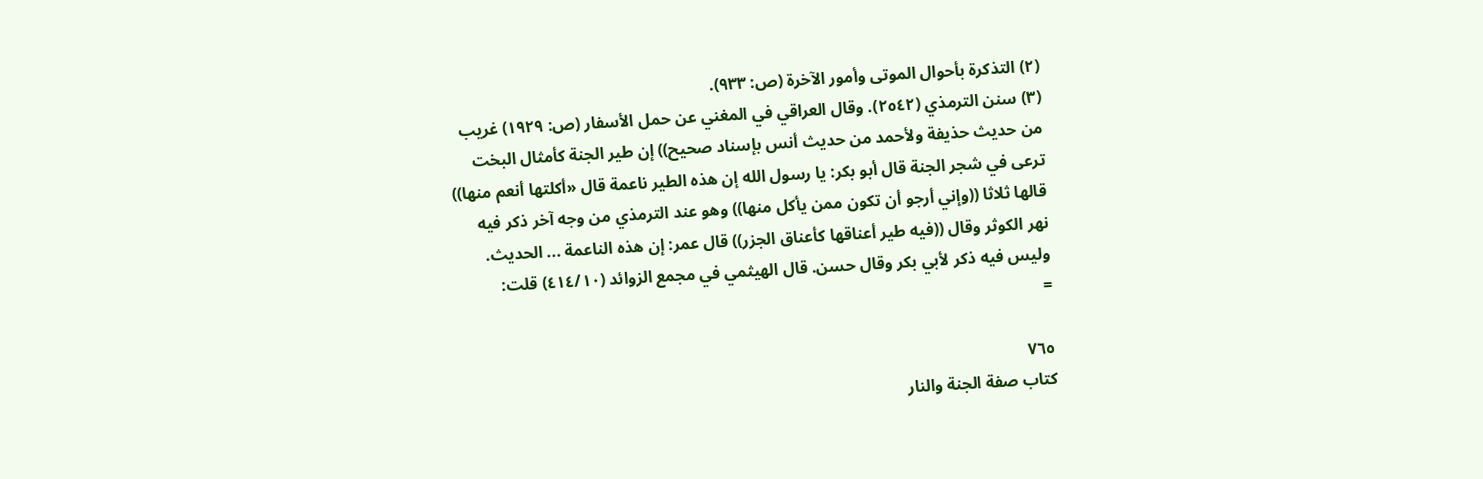(٢) التذكرة بأحوال الموتى وأمور الآخرة (ص: ٩٣٣).
(٣) سنن الترمذي (٢٥٤٢). وقال العراقي في المغني عن حمل الأسفار (ص: ١٩٢٩) غريب
من حديث حذيفة ولأحمد من حديث أنس بإسناد صحيح)) إن طير الجنة كأمثال البخت
ترعى في شجر الجنة قال أبو بكر: يا رسول الله إن هذه الطير ناعمة قال «أكلتها أنعم منها))
قالها ثلاثا ((وإني أرجو أن تكون ممن يأكل منها)) وهو عند الترمذي من وجه آخر ذكر فيه
نهر الكوثر وقال ((فيه طير أعناقها كأعناق الجزر)) قال عمر: إن هذه الناعمة ... الحديث.
وليس فيه ذكر لأبي بكر وقال حسن. قال الهيثمي في مجمع الزوائد (٤١٤/١٠) قلت:
=

٧٦٥
كتاب صفة الجنة والنار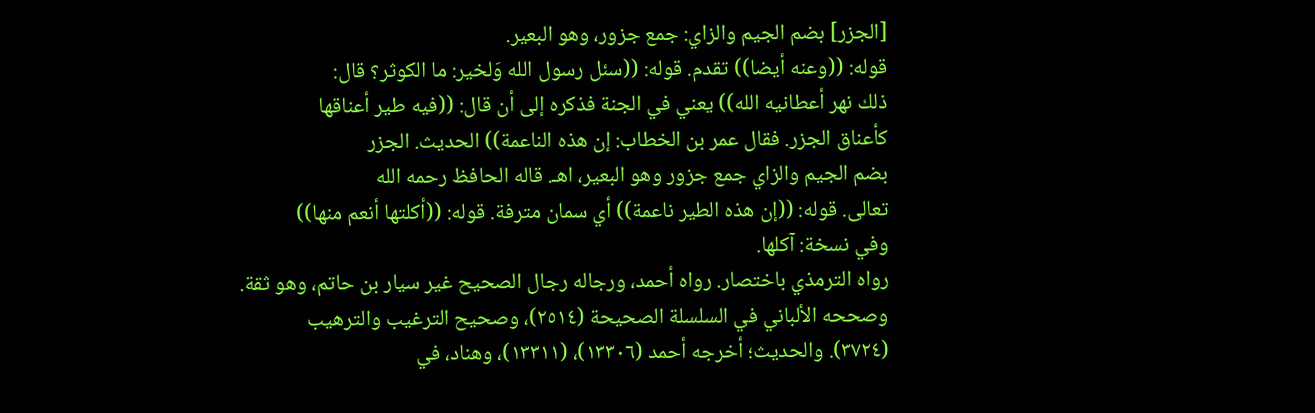[الجزر] بضم الجيم والزاي: جمع جزور، وهو البعير.
قوله: ((وعنه أيضا)) تقدم. قوله: ((سئل رسول الله وَلخير: ما الكوثر؟ قال:
ذلك نهر أعطانيه الله)) يعني في الجنة فذكره إلى أن قال: ((فيه طير أعناقها
كأعناق الجزر. فقال عمر بن الخطاب: إن هذه الناعمة)) الحديث. الجزر
بضم الجيم والزاي جمع جزور وهو البعير، اهـ. قاله الحافظ رحمه الله
تعالى. قوله: ((إن هذه الطير ناعمة)) أي سمان مترفة. قوله: ((أكلتها أنعم منها))
وفي نسخة: آكلها.
رواه الترمذي باختصار. رواه أحمد، ورجاله رجال الصحيح غير سيار بن حاتم، وهو ثقة.
وصححه الألباني في السلسلة الصحيحة (٢٥١٤)، وصحيح الترغيب والترهيب
(٣٧٢٤). والحديث؛ أخرجه أحمد (١٣٣٠٦)، (١٣٣١١)، وهناد، في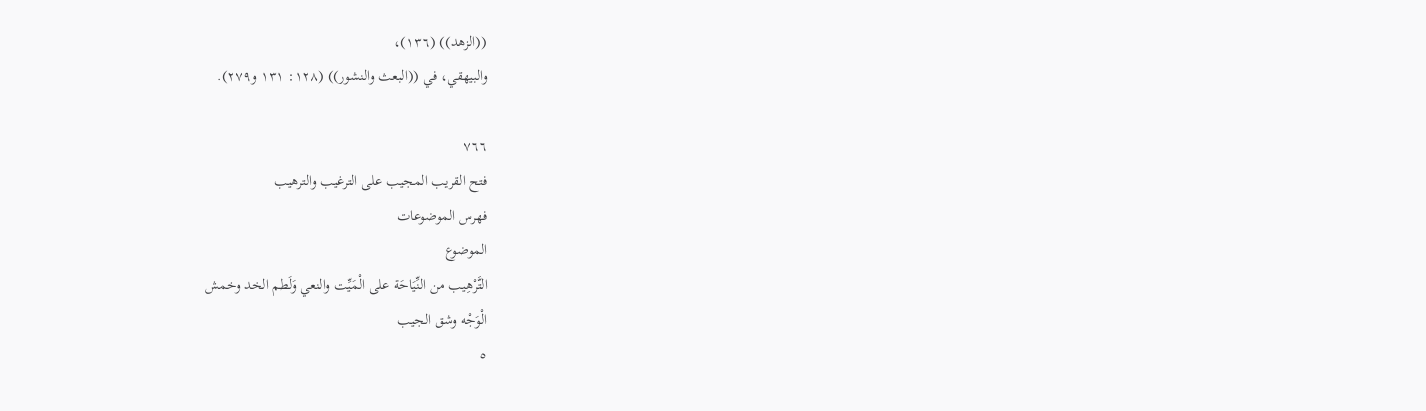((الزهد)) (١٣٦)،
والبيهقي، في ((البعث والنشور)) (١٢٨: ١٣١ و٢٧٩).

٧٦٦
فتح القريب المجيب على الترغيب والترهيب
فهرس الموضوعات
الموضوع
التَّرْهِيب من النِّيَاحَة على الْمَيِّت والنعي وَلَطم الخد وخمش
الْوَجْه وشق الجيب
٥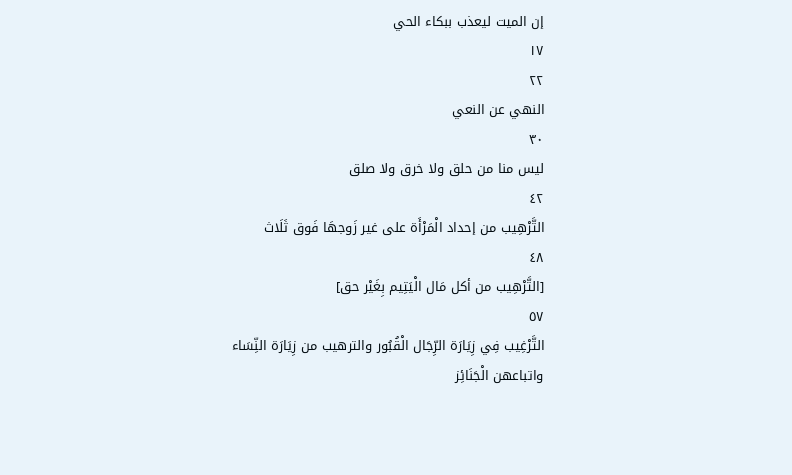إن الميت ليعذب ببكاء الحي
١٧
٢٢
النهي عن النعي
٣٠
ليس منا من حلق ولا خرق ولا صلق
٤٢
التَّرْهِيب من إحداد الْمَرْأَة على غير زَوجهَا فَوق ثَلَاث
٤٨
[التَّرْهِيب من أكل مَال الْيَتِيم بِغَيْر حق]
٥٧
التَّرْغِيب فِي زِيَارَة الرِّجَال الْقُبُور والترهيب من زِيَارَة النِّسَاء
واتباعهن الْجَنَائِز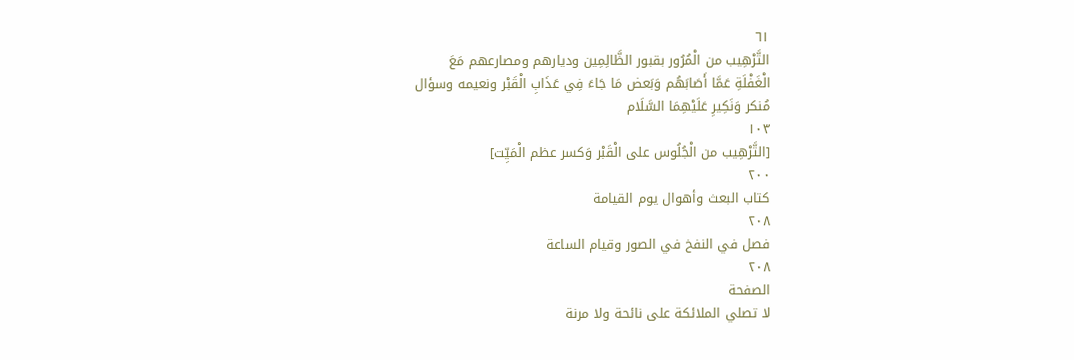٦١
التَّرْهِيب من الْمُرُور بقبور الظَّالِمِين وديارهم ومصارعهم مَعَ
الْغَفْلَةِ عَمَّا أَصَابَهُم وَبَعض مَا جَاءَ فِي عَذَابِ الْقَبْر ونعيمه وسؤال
مُنكر وَنَكِيرِ عَلَيْهِمَا السَّلَام
١٠٣
[التَّرْهِيب من الْجُلُوس على الْقَبْر وَكسر عظم الْمَيِّت]
٢٠٠
كتاب البعث وأهوال يوم القيامة
٢٠٨
فصل في النفخ في الصور وقيام الساعة
٢٠٨
الصفحة
لا تصلي الملائكة على نائحة ولا مرنة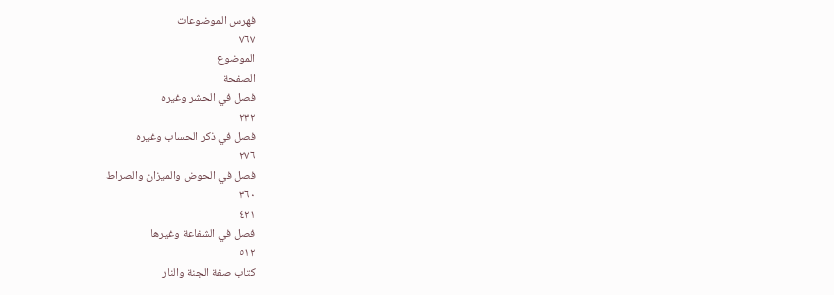فهرس الموضوعات
٧٦٧
الموضوع
الصفحة
فصل في الحشر وغيره
٢٣٢
فصل في ذكر الحساب وغيره
٢٧٦
فصل في الحوض والميزان والصراط
٣٦٠
٤٢١
فصل في الشفاعة وغيرها
٥١٢
كتاب صفة الجنة والنار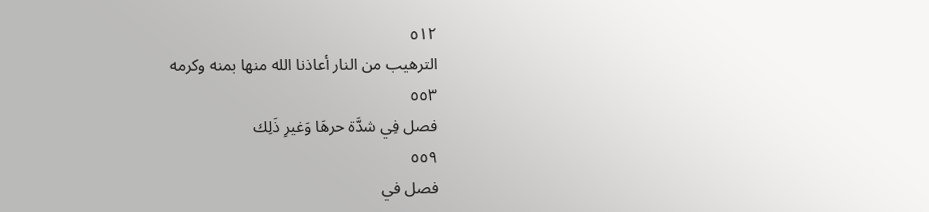٥١٢
الترهيب من النار أعاذنا الله منها بمنه وكرمه
٥٥٣
فصل فِي شدَّة حرهَا وَغيرِ ذَلِك
٥٥٩
فصل في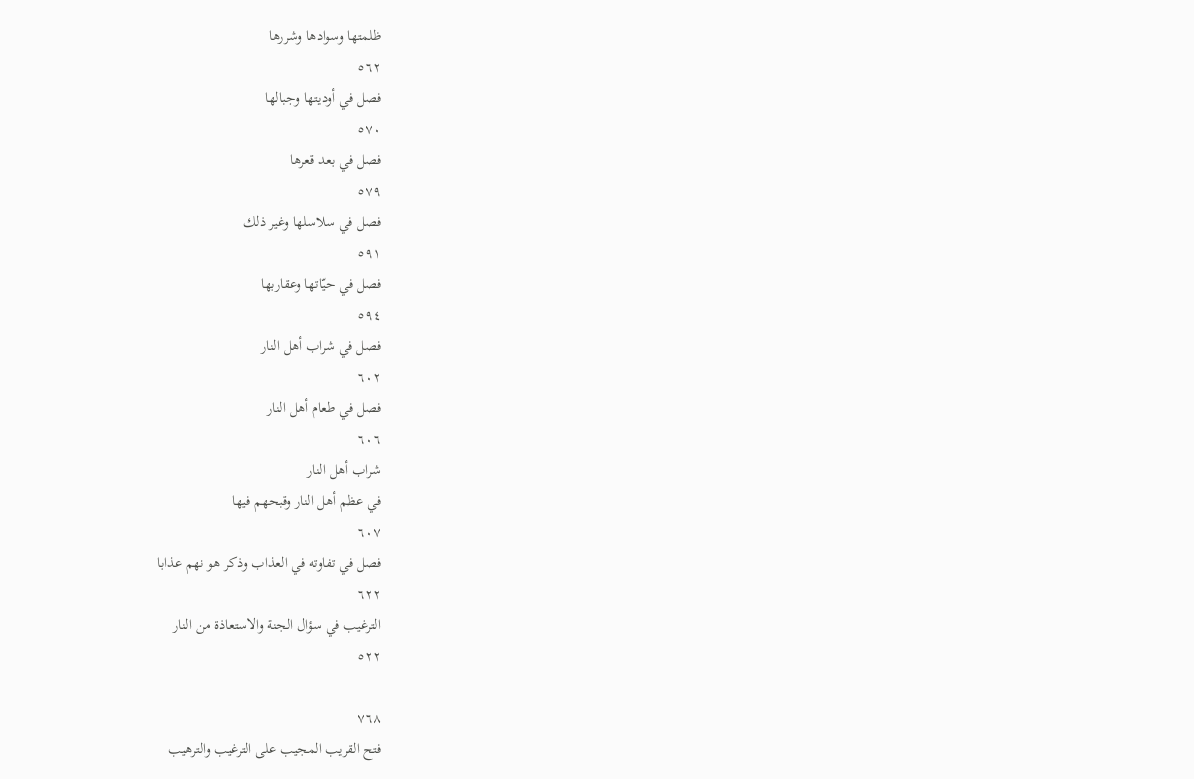ظلمتها وسوادها وشررها
٥٦٢
فصل في أوديتها وجبالها
٥٧٠
فصل في بعد قعرها
٥٧٩
فصل في سلاسلها وغير ذلك
٥٩١
فصل في حيّاتها وعقاربها
٥٩٤
فصل في شراب أهل النار
٦٠٢
فصل في طعام أهل النار
٦٠٦
شراب أهل النار
في عظم أهل النار وقبحهم فيها
٦٠٧
فصل في تفاوته في العذاب وذکر هو نهم عذابا
٦٢٢
الترغيب في سؤال الجنة والاستعاذة من النار
٥٢٢

٧٦٨
فتح القريب المجيب على الترغيب والترهيب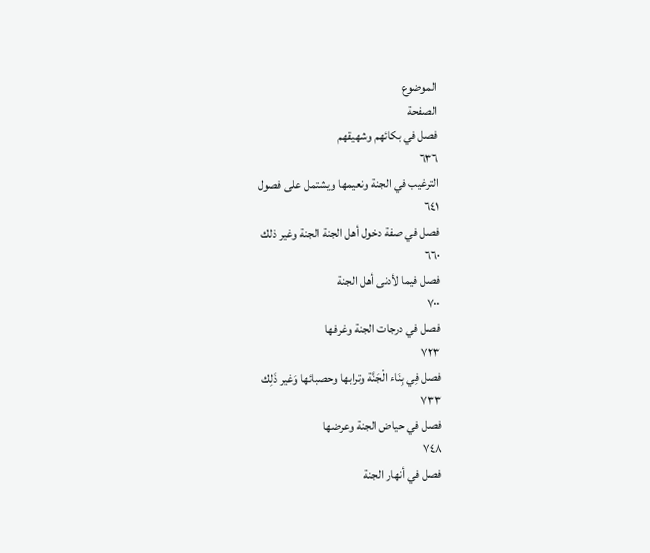الموضوع
الصفحة
فصل في بكائهم وشهيقهم
٦٣٦
الترغيب في الجنة ونعيمها ويشتمل على فصول
٦٤١
فصل في صفة دخول أهل الجنة الجنة وغير ذلك
٦٦٠
فصل فيما لأدنى أهل الجنة
٧٠٠
فصل في درجات الجنة وغرفها
٧٢٣
فصل فِي بِنَاء الْجَنَّة وترابها وحصبائها وَغير ذَلِك
٧٣٣
فصل في حياض الجنة وعرضها
٧٤٨
فصل في أنهار الجنة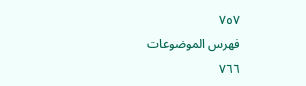٧٥٧
فهرس الموضوعات
٧٦٦